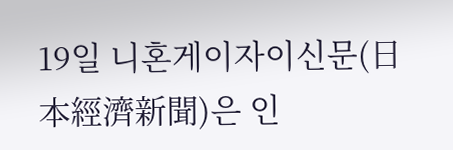19일 니혼게이자이신문(日本經濟新聞)은 인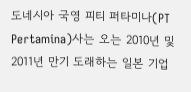도네시아 국영 피티 퍼타미나(PT Pertamina)사는 오는 2010년 및 2011년 만기 도래하는 일본 기업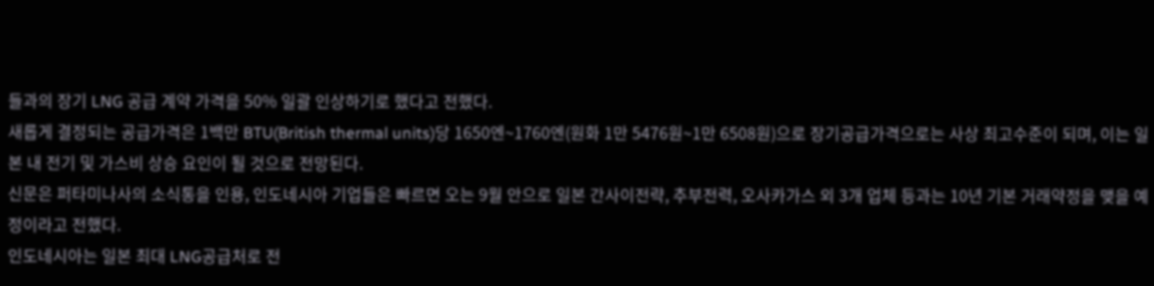들과의 장기 LNG 공급 계약 가격을 50% 일괄 인상하기로 했다고 전했다.
새롭게 결정되는 공급가격은 1백만 BTU(British thermal units)당 1650엔~1760엔(원화 1만 5476원~1만 6508원)으로 장기공급가격으로는 사상 최고수준이 되며, 이는 일본 내 전기 및 가스비 상승 요인이 될 것으로 전망된다.
신문은 퍼타미나사의 소식통을 인용, 인도네시아 기업들은 빠르면 오는 9월 안으로 일본 간사이전략, 추부전력, 오사카가스 외 3개 업체 등과는 10년 기본 거래약정을 맺을 예정이라고 전했다.
인도네시아는 일본 최대 LNG공급처로 전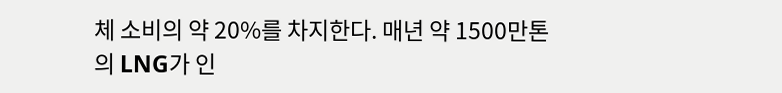체 소비의 약 20%를 차지한다. 매년 약 1500만톤의 LNG가 인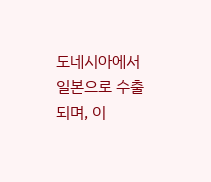도네시아에서 일본으로 수출되며, 이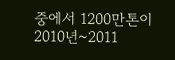중에서 1200만톤이 2010년~2011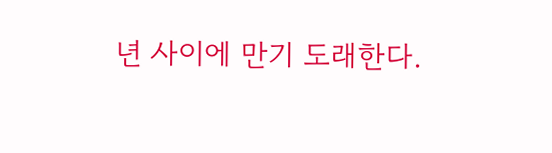년 사이에 만기 도래한다.